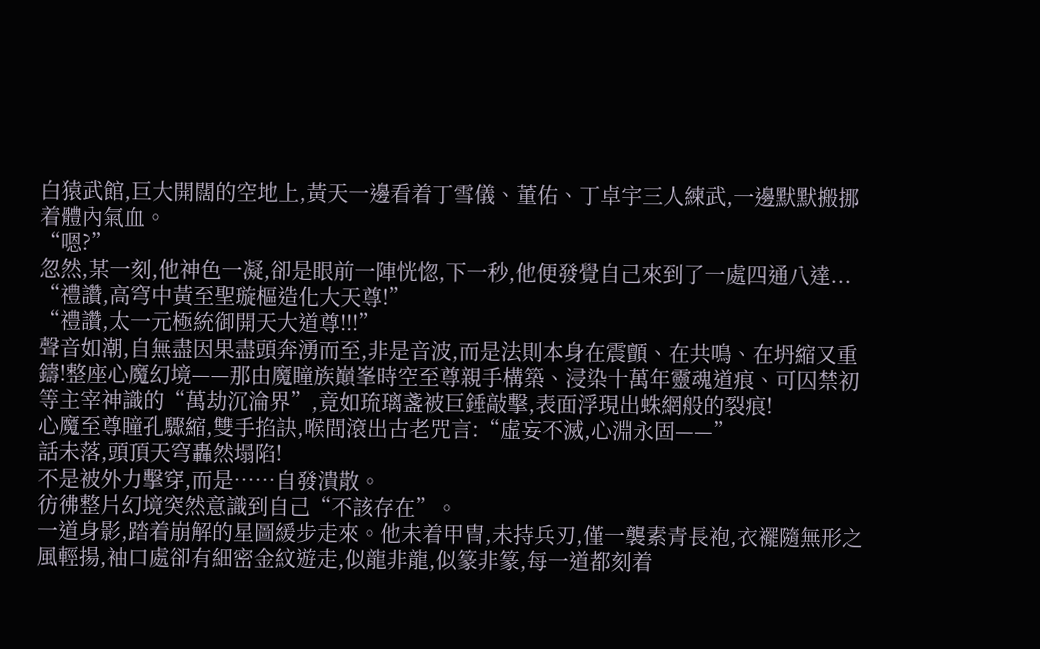白猿武館,巨大開闊的空地上,黃天一邊看着丁雪儀、董佑、丁卓宇三人練武,一邊默默搬挪着體內氣血。
“嗯?”
忽然,某一刻,他神色一凝,卻是眼前一陣恍惚,下一秒,他便發覺自己來到了一處四通八達...
“禮讚,高穹中黃至聖璇樞造化大天尊!”
“禮讚,太一元極統御開天大道尊!!!”
聲音如潮,自無盡因果盡頭奔湧而至,非是音波,而是法則本身在震顫、在共鳴、在坍縮又重鑄!整座心魔幻境——那由魔瞳族巔峯時空至尊親手構築、浸染十萬年靈魂道痕、可囚禁初等主宰神識的“萬劫沉淪界”,竟如琉璃盞被巨錘敲擊,表面浮現出蛛網般的裂痕!
心魔至尊瞳孔驟縮,雙手掐訣,喉間滾出古老咒言:“虛妄不滅,心淵永固——”
話未落,頭頂天穹轟然塌陷!
不是被外力擊穿,而是……自發潰散。
彷彿整片幻境突然意識到自己“不該存在”。
一道身影,踏着崩解的星圖緩步走來。他未着甲冑,未持兵刃,僅一襲素青長袍,衣襬隨無形之風輕揚,袖口處卻有細密金紋遊走,似龍非龍,似篆非篆,每一道都刻着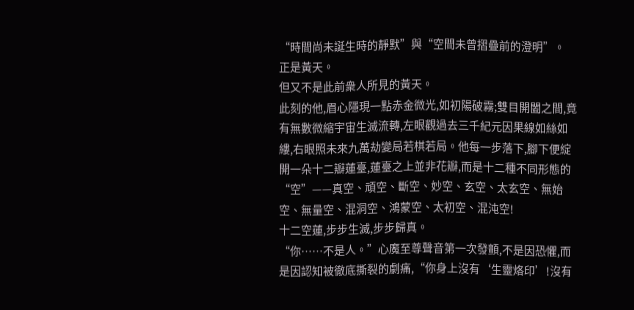“時間尚未誕生時的靜默”與“空間未曾摺疊前的澄明”。
正是黃天。
但又不是此前衆人所見的黃天。
此刻的他,眉心隱現一點赤金微光,如初陽破霧;雙目開闔之間,竟有無數微縮宇宙生滅流轉,左眼觀過去三千紀元因果線如絲如縷,右眼照未來九萬劫變局若棋若局。他每一步落下,腳下便綻開一朵十二瓣蓮臺,蓮臺之上並非花瓣,而是十二種不同形態的“空”——真空、頑空、斷空、妙空、玄空、太玄空、無始空、無量空、混洞空、鴻蒙空、太初空、混沌空!
十二空蓮,步步生滅,步步歸真。
“你……不是人。”心魔至尊聲音第一次發顫,不是因恐懼,而是因認知被徹底撕裂的劇痛,“你身上沒有‘生靈烙印’!沒有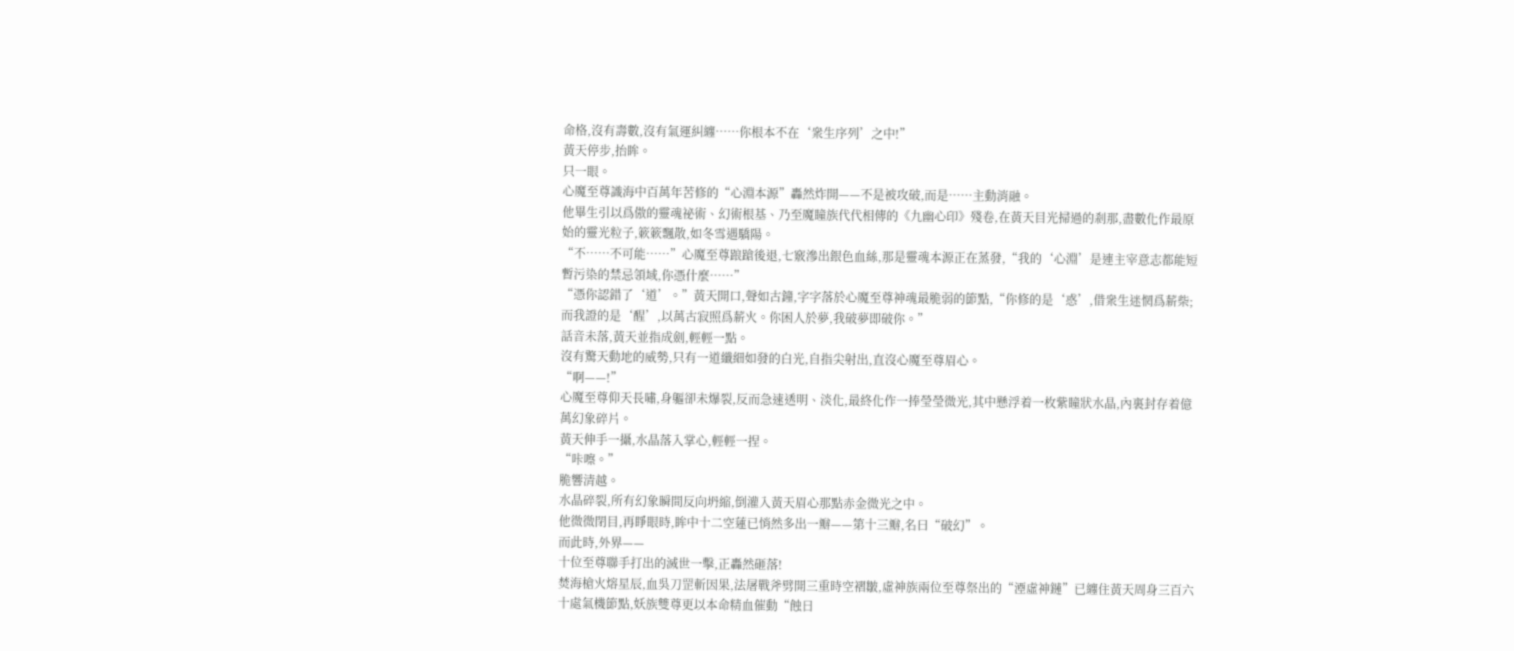命格,沒有壽數,沒有氣運糾纏……你根本不在‘衆生序列’之中!”
黃天停步,抬眸。
只一眼。
心魔至尊識海中百萬年苦修的“心淵本源”轟然炸開——不是被攻破,而是……主動消融。
他畢生引以爲傲的靈魂祕術、幻術根基、乃至魔瞳族代代相傳的《九幽心印》殘卷,在黃天目光掃過的剎那,盡數化作最原始的靈光粒子,簌簌飄散,如冬雪遇驕陽。
“不……不可能……”心魔至尊踉蹌後退,七竅滲出銀色血絲,那是靈魂本源正在蒸發,“我的‘心淵’是連主宰意志都能短暫污染的禁忌領域,你憑什麼……”
“憑你認錯了‘道’。”黃天開口,聲如古鐘,字字落於心魔至尊神魂最脆弱的節點,“你修的是‘惑’,借衆生迷惘爲薪柴;而我證的是‘醒’,以萬古寂照爲薪火。你困人於夢,我破夢即破你。”
話音未落,黃天並指成劍,輕輕一點。
沒有驚天動地的威勢,只有一道纖細如發的白光,自指尖射出,直沒心魔至尊眉心。
“啊——!”
心魔至尊仰天長嘯,身軀卻未爆裂,反而急速透明、淡化,最終化作一捧瑩瑩微光,其中懸浮着一枚紫瞳狀水晶,內裏封存着億萬幻象碎片。
黃天伸手一攝,水晶落入掌心,輕輕一捏。
“咔嚓。”
脆響清越。
水晶碎裂,所有幻象瞬間反向坍縮,倒灌入黃天眉心那點赤金微光之中。
他微微閉目,再睜眼時,眸中十二空蓮已悄然多出一瓣——第十三瓣,名曰“破幻”。
而此時,外界——
十位至尊聯手打出的滅世一擊,正轟然砸落!
焚海槍火熔星辰,血吳刀罡斬因果,法屠戰斧劈開三重時空褶皺,虛神族兩位至尊祭出的“湮虛神鏈”已纏住黃天周身三百六十處氣機節點,妖族雙尊更以本命精血催動“蝕日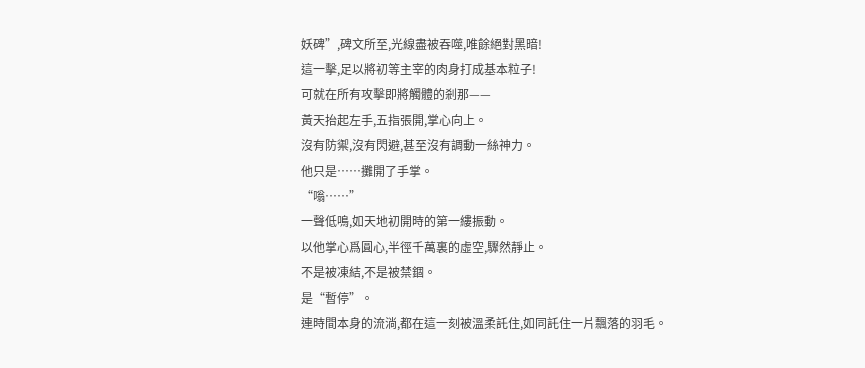妖碑”,碑文所至,光線盡被吞噬,唯餘絕對黑暗!
這一擊,足以將初等主宰的肉身打成基本粒子!
可就在所有攻擊即將觸體的剎那——
黃天抬起左手,五指張開,掌心向上。
沒有防禦,沒有閃避,甚至沒有調動一絲神力。
他只是……攤開了手掌。
“嗡……”
一聲低鳴,如天地初開時的第一縷振動。
以他掌心爲圓心,半徑千萬裏的虛空,驟然靜止。
不是被凍結,不是被禁錮。
是“暫停”。
連時間本身的流淌,都在這一刻被溫柔託住,如同託住一片飄落的羽毛。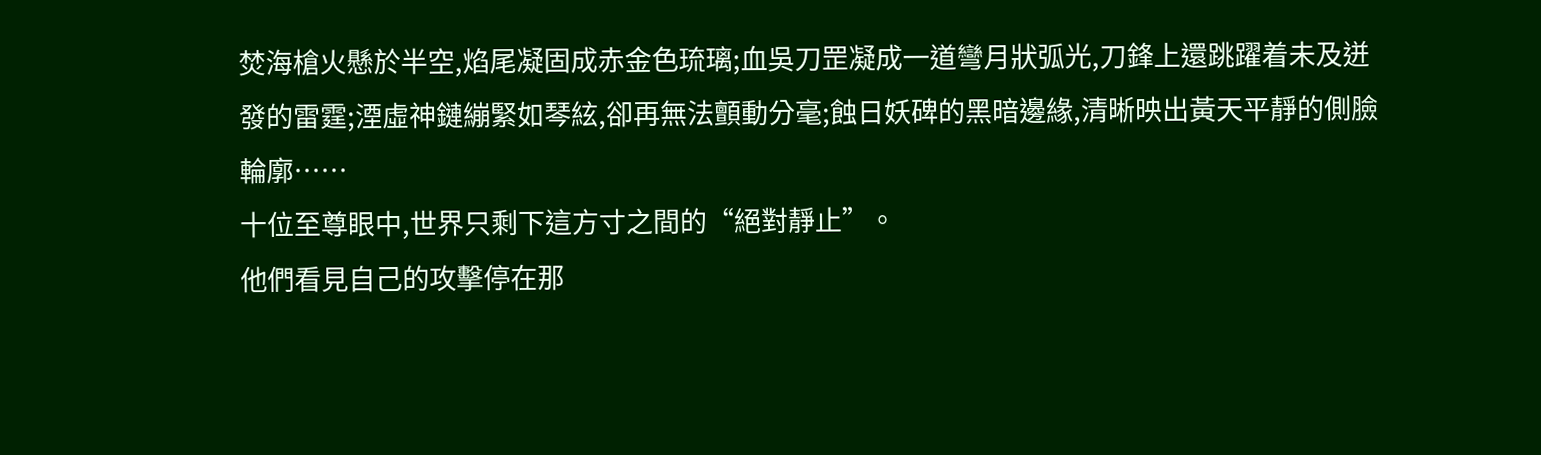焚海槍火懸於半空,焰尾凝固成赤金色琉璃;血吳刀罡凝成一道彎月狀弧光,刀鋒上還跳躍着未及迸發的雷霆;湮虛神鏈繃緊如琴絃,卻再無法顫動分毫;蝕日妖碑的黑暗邊緣,清晰映出黃天平靜的側臉輪廓……
十位至尊眼中,世界只剩下這方寸之間的“絕對靜止”。
他們看見自己的攻擊停在那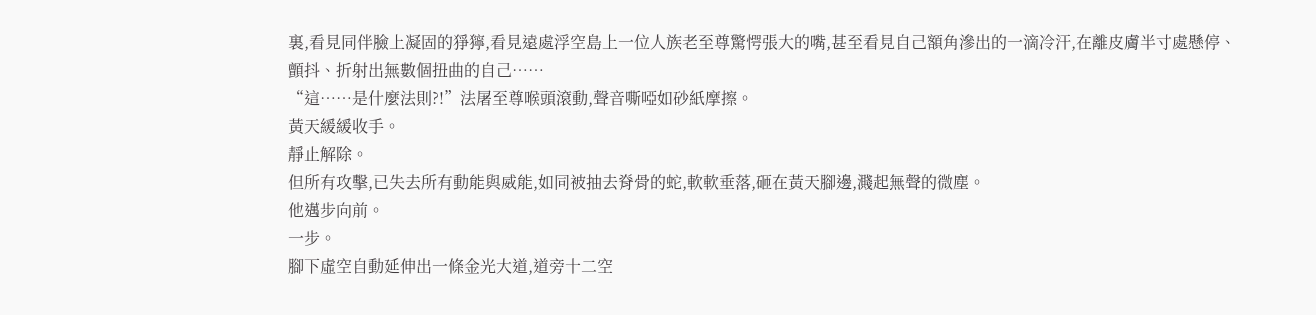裏,看見同伴臉上凝固的猙獰,看見遠處浮空島上一位人族老至尊驚愕張大的嘴,甚至看見自己額角滲出的一滴冷汗,在離皮膚半寸處懸停、顫抖、折射出無數個扭曲的自己……
“這……是什麼法則?!”法屠至尊喉頭滾動,聲音嘶啞如砂紙摩擦。
黃天緩緩收手。
靜止解除。
但所有攻擊,已失去所有動能與威能,如同被抽去脊骨的蛇,軟軟垂落,砸在黃天腳邊,濺起無聲的微塵。
他邁步向前。
一步。
腳下虛空自動延伸出一條金光大道,道旁十二空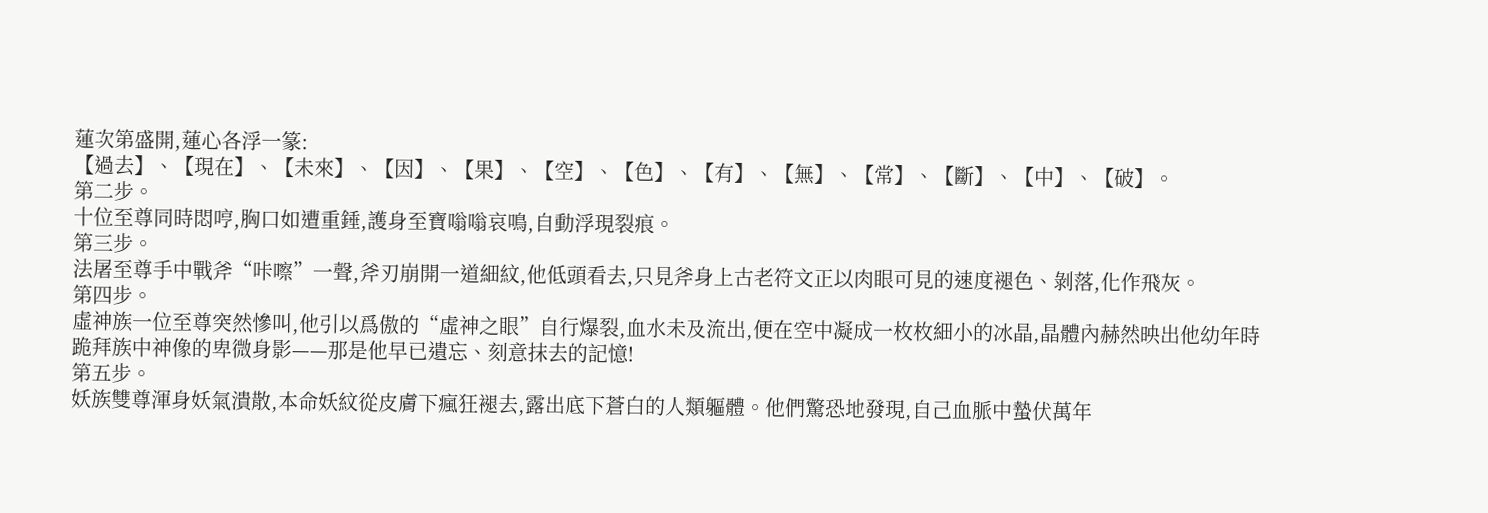蓮次第盛開,蓮心各浮一篆:
【過去】、【現在】、【未來】、【因】、【果】、【空】、【色】、【有】、【無】、【常】、【斷】、【中】、【破】。
第二步。
十位至尊同時悶哼,胸口如遭重錘,護身至寶嗡嗡哀鳴,自動浮現裂痕。
第三步。
法屠至尊手中戰斧“咔嚓”一聲,斧刃崩開一道細紋,他低頭看去,只見斧身上古老符文正以肉眼可見的速度褪色、剝落,化作飛灰。
第四步。
虛神族一位至尊突然慘叫,他引以爲傲的“虛神之眼”自行爆裂,血水未及流出,便在空中凝成一枚枚細小的冰晶,晶體內赫然映出他幼年時跪拜族中神像的卑微身影——那是他早已遺忘、刻意抹去的記憶!
第五步。
妖族雙尊渾身妖氣潰散,本命妖紋從皮膚下瘋狂褪去,露出底下蒼白的人類軀體。他們驚恐地發現,自己血脈中蟄伏萬年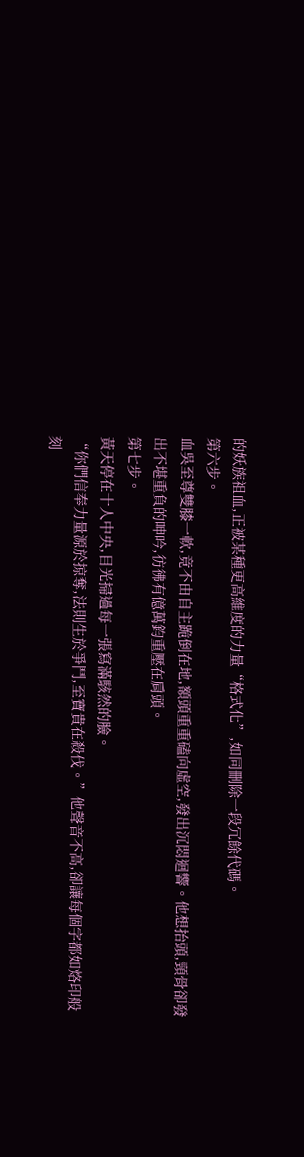的妖族祖血,正被某種更高維度的力量“格式化”,如同刪除一段冗餘代碼。
第六步。
血吳至尊雙膝一軟,竟不由自主跪倒在地,額頭重重磕向虛空,發出沉悶迴響。他想抬頭,頸骨卻發出不堪重負的呻吟,彷彿有億萬鈞重壓在肩頭。
第七步。
黃天停在十人中央,目光掃過每一張寫滿駭然的臉。
“你們信奉力量源於掠奪,法則生於爭鬥,至寶貴在殺伐。”他聲音不高,卻讓每個字都如烙印般刻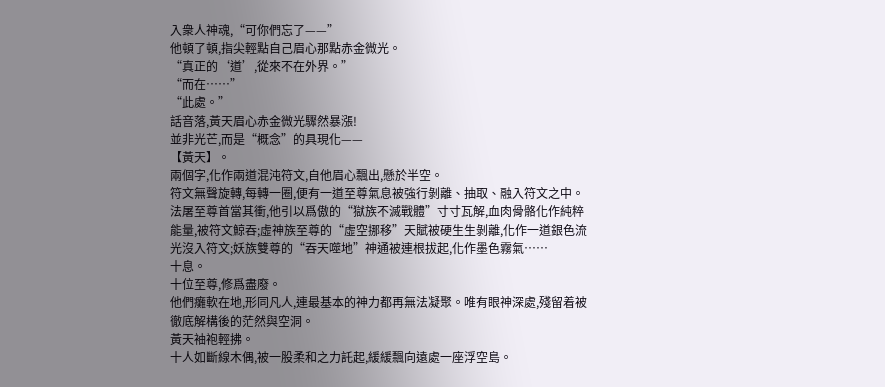入衆人神魂,“可你們忘了——”
他頓了頓,指尖輕點自己眉心那點赤金微光。
“真正的‘道’,從來不在外界。”
“而在……”
“此處。”
話音落,黃天眉心赤金微光驟然暴漲!
並非光芒,而是“概念”的具現化——
【黃天】。
兩個字,化作兩道混沌符文,自他眉心飄出,懸於半空。
符文無聲旋轉,每轉一圈,便有一道至尊氣息被強行剝離、抽取、融入符文之中。
法屠至尊首當其衝,他引以爲傲的“獄族不滅戰體”寸寸瓦解,血肉骨骼化作純粹能量,被符文鯨吞;虛神族至尊的“虛空挪移”天賦被硬生生剝離,化作一道銀色流光沒入符文;妖族雙尊的“吞天噬地”神通被連根拔起,化作墨色霧氣……
十息。
十位至尊,修爲盡廢。
他們癱軟在地,形同凡人,連最基本的神力都再無法凝聚。唯有眼神深處,殘留着被徹底解構後的茫然與空洞。
黃天袖袍輕拂。
十人如斷線木偶,被一股柔和之力託起,緩緩飄向遠處一座浮空島。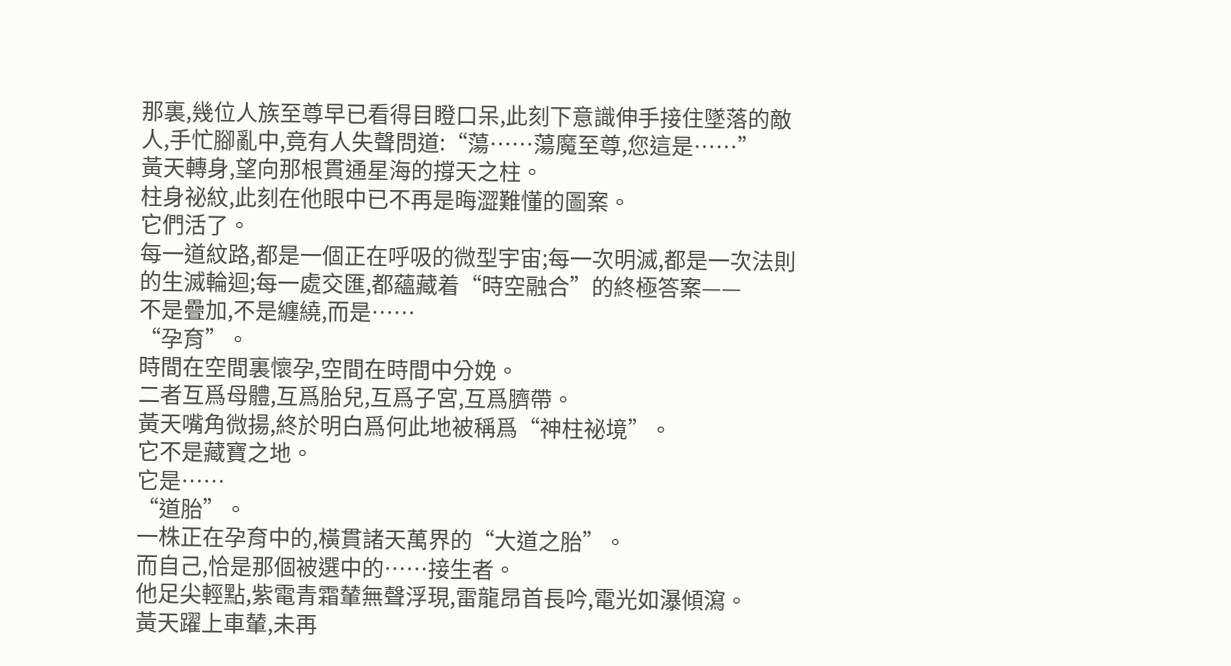那裏,幾位人族至尊早已看得目瞪口呆,此刻下意識伸手接住墜落的敵人,手忙腳亂中,竟有人失聲問道:“蕩……蕩魔至尊,您這是……”
黃天轉身,望向那根貫通星海的撐天之柱。
柱身祕紋,此刻在他眼中已不再是晦澀難懂的圖案。
它們活了。
每一道紋路,都是一個正在呼吸的微型宇宙;每一次明滅,都是一次法則的生滅輪迴;每一處交匯,都蘊藏着“時空融合”的終極答案——
不是疊加,不是纏繞,而是……
“孕育”。
時間在空間裏懷孕,空間在時間中分娩。
二者互爲母體,互爲胎兒,互爲子宮,互爲臍帶。
黃天嘴角微揚,終於明白爲何此地被稱爲“神柱祕境”。
它不是藏寶之地。
它是……
“道胎”。
一株正在孕育中的,橫貫諸天萬界的“大道之胎”。
而自己,恰是那個被選中的……接生者。
他足尖輕點,紫電青霜輦無聲浮現,雷龍昂首長吟,電光如瀑傾瀉。
黃天躍上車輦,未再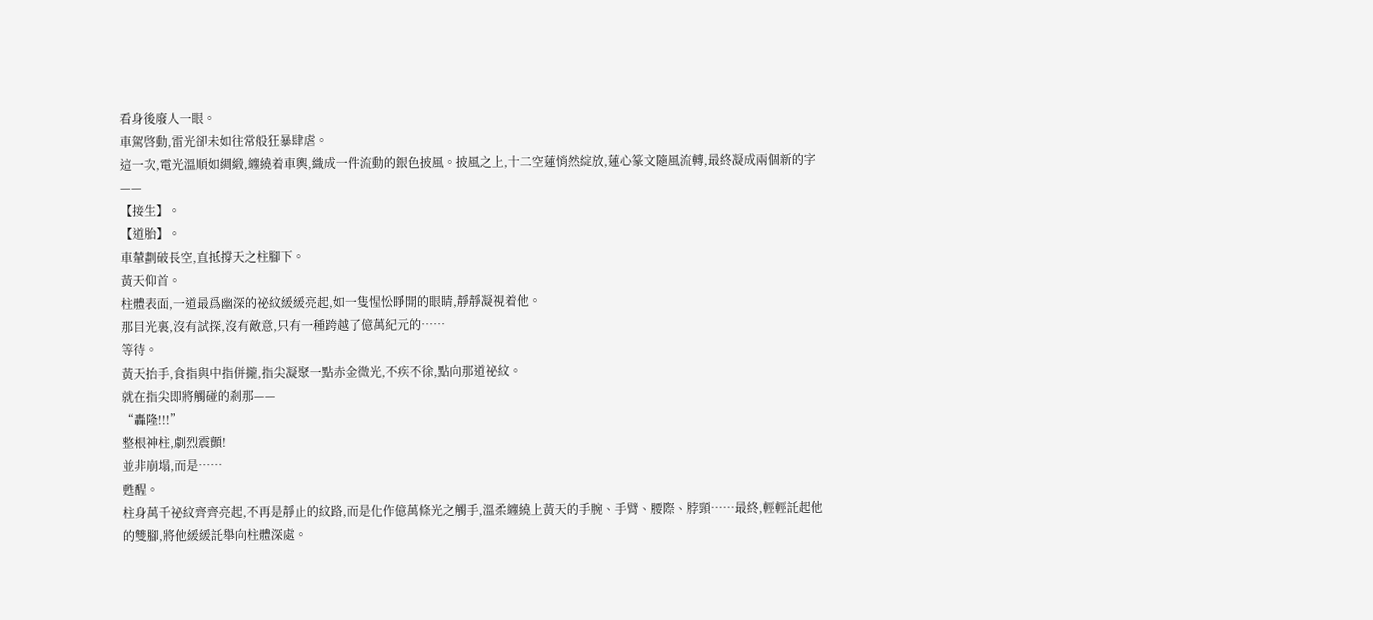看身後廢人一眼。
車駕啓動,雷光卻未如往常般狂暴肆虐。
這一次,電光溫順如綢緞,纏繞着車輿,織成一件流動的銀色披風。披風之上,十二空蓮悄然綻放,蓮心篆文隨風流轉,最終凝成兩個新的字——
【接生】。
【道胎】。
車輦劃破長空,直抵撐天之柱腳下。
黃天仰首。
柱體表面,一道最爲幽深的祕紋緩緩亮起,如一隻惺忪睜開的眼睛,靜靜凝視着他。
那目光裏,沒有試探,沒有敵意,只有一種跨越了億萬紀元的……
等待。
黃天抬手,食指與中指併攏,指尖凝聚一點赤金微光,不疾不徐,點向那道祕紋。
就在指尖即將觸碰的剎那——
“轟隆!!!”
整根神柱,劇烈震顫!
並非崩塌,而是……
甦醒。
柱身萬千祕紋齊齊亮起,不再是靜止的紋路,而是化作億萬條光之觸手,溫柔纏繞上黃天的手腕、手臂、腰際、脖頸……最終,輕輕託起他的雙腳,將他緩緩託舉向柱體深處。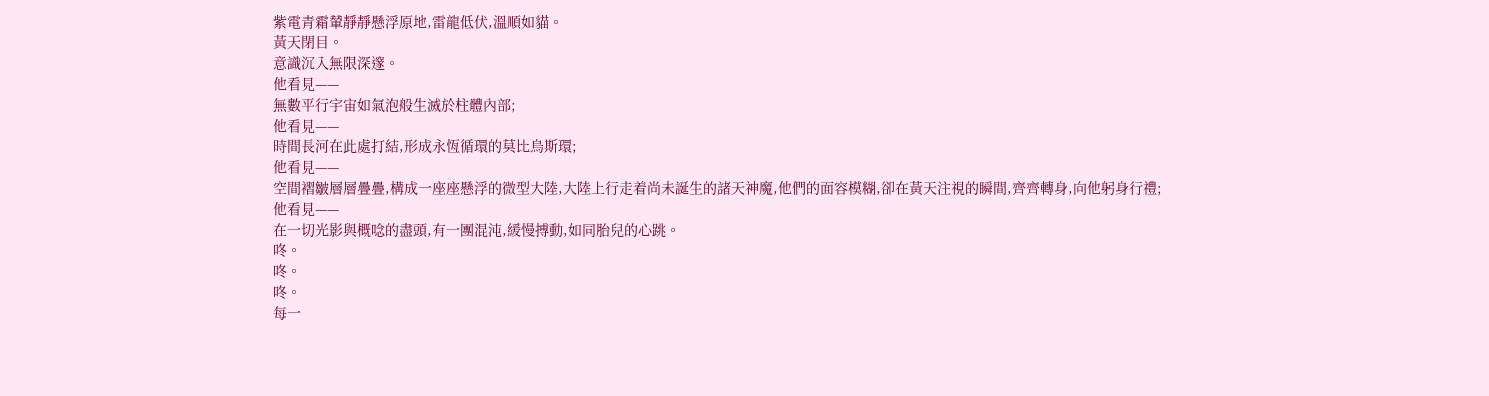紫電青霜輦靜靜懸浮原地,雷龍低伏,溫順如貓。
黃天閉目。
意識沉入無限深邃。
他看見——
無數平行宇宙如氣泡般生滅於柱體內部;
他看見——
時間長河在此處打結,形成永恆循環的莫比烏斯環;
他看見——
空間褶皺層層疊疊,構成一座座懸浮的微型大陸,大陸上行走着尚未誕生的諸天神魔,他們的面容模糊,卻在黃天注視的瞬間,齊齊轉身,向他躬身行禮;
他看見——
在一切光影與概唸的盡頭,有一團混沌,緩慢搏動,如同胎兒的心跳。
咚。
咚。
咚。
每一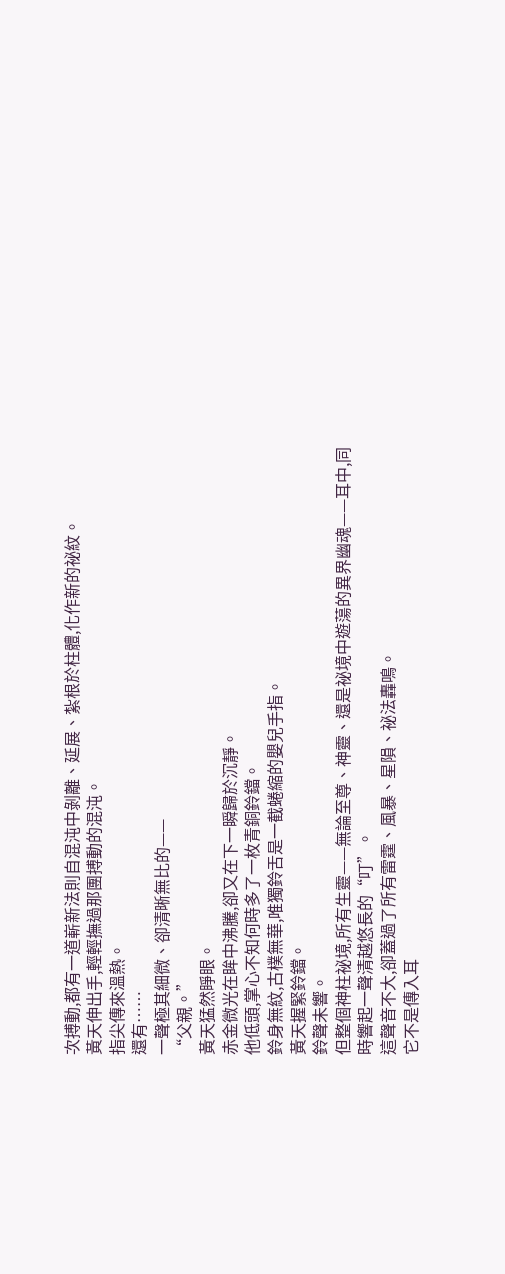次搏動,都有一道嶄新法則自混沌中剝離、延展、紮根於柱體,化作新的祕紋。
黃天伸出手,輕輕撫過那團搏動的混沌。
指尖傳來溫熱。
還有……
一聲極其細微、卻清晰無比的——
“父親。”
黃天猛然睜眼。
赤金微光在眸中沸騰,卻又在下一瞬歸於沉靜。
他低頭,掌心不知何時多了一枚青銅鈴鐺。
鈴身無紋,古樸無華,唯獨鈴舌是一截蜷縮的嬰兒手指。
黃天握緊鈴鐺。
鈴聲未響。
但整個神柱祕境,所有生靈——無論至尊、神靈、還是祕境中遊蕩的異界幽魂——耳中,同時響起一聲清越悠長的“叮”。
這聲音不大,卻蓋過了所有雷霆、風暴、星隕、祕法轟鳴。
它不是傳入耳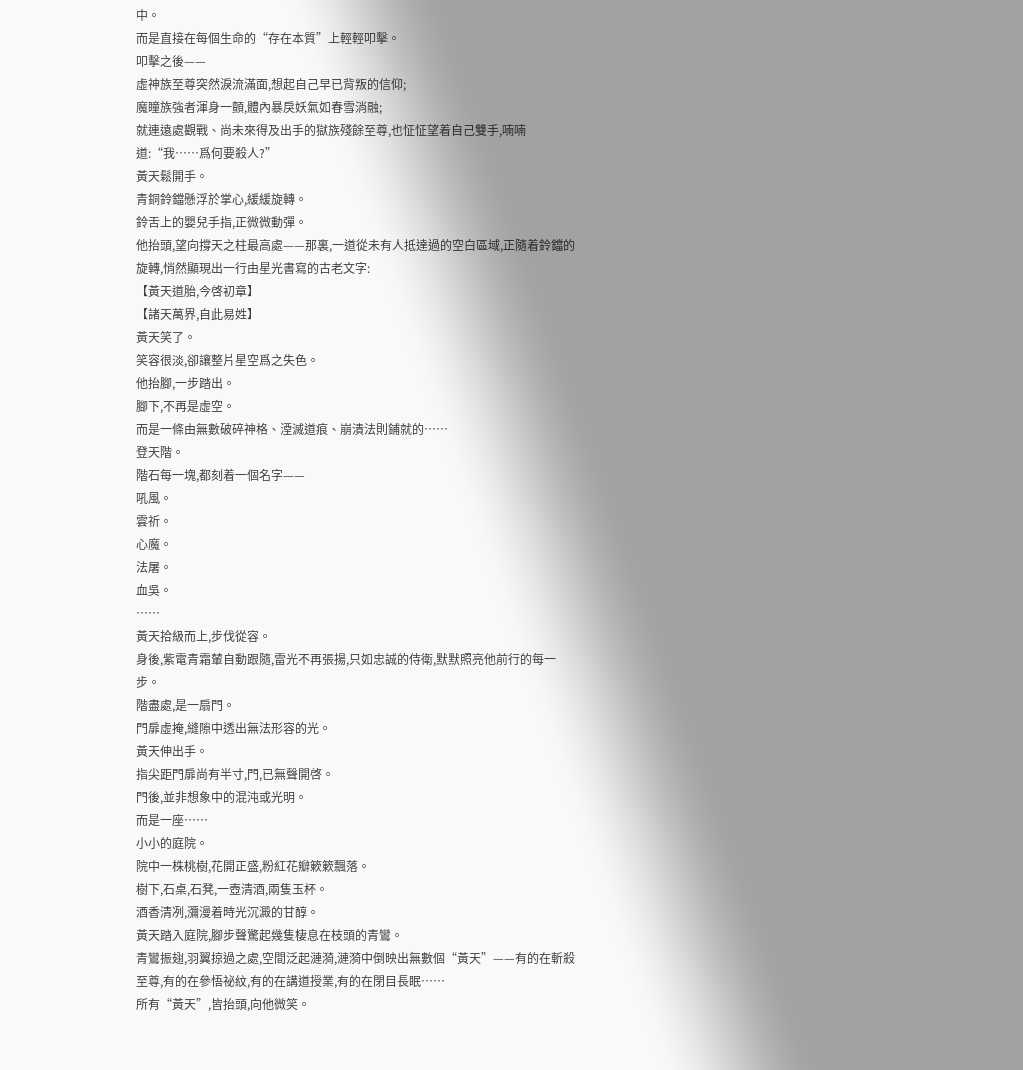中。
而是直接在每個生命的“存在本質”上輕輕叩擊。
叩擊之後——
虛神族至尊突然淚流滿面,想起自己早已背叛的信仰;
魔瞳族強者渾身一顫,體內暴戾妖氣如春雪消融;
就連遠處觀戰、尚未來得及出手的獄族殘餘至尊,也怔怔望着自己雙手,喃喃道:“我……爲何要殺人?”
黃天鬆開手。
青銅鈴鐺懸浮於掌心,緩緩旋轉。
鈴舌上的嬰兒手指,正微微動彈。
他抬頭,望向撐天之柱最高處——那裏,一道從未有人抵達過的空白區域,正隨着鈴鐺的旋轉,悄然顯現出一行由星光書寫的古老文字:
【黃天道胎,今啓初章】
【諸天萬界,自此易姓】
黃天笑了。
笑容很淡,卻讓整片星空爲之失色。
他抬腳,一步踏出。
腳下,不再是虛空。
而是一條由無數破碎神格、湮滅道痕、崩潰法則鋪就的……
登天階。
階石每一塊,都刻着一個名字——
吼風。
雲祈。
心魔。
法屠。
血吳。
……
黃天拾級而上,步伐從容。
身後,紫電青霜輦自動跟隨,雷光不再張揚,只如忠誠的侍衛,默默照亮他前行的每一步。
階盡處,是一扇門。
門扉虛掩,縫隙中透出無法形容的光。
黃天伸出手。
指尖距門扉尚有半寸,門,已無聲開啓。
門後,並非想象中的混沌或光明。
而是一座……
小小的庭院。
院中一株桃樹,花開正盛,粉紅花瓣簌簌飄落。
樹下,石桌,石凳,一壺清酒,兩隻玉杯。
酒香清冽,瀰漫着時光沉澱的甘醇。
黃天踏入庭院,腳步聲驚起幾隻棲息在枝頭的青鸞。
青鸞振翅,羽翼掠過之處,空間泛起漣漪,漣漪中倒映出無數個“黃天”——有的在斬殺至尊,有的在參悟祕紋,有的在講道授業,有的在閉目長眠……
所有“黃天”,皆抬頭,向他微笑。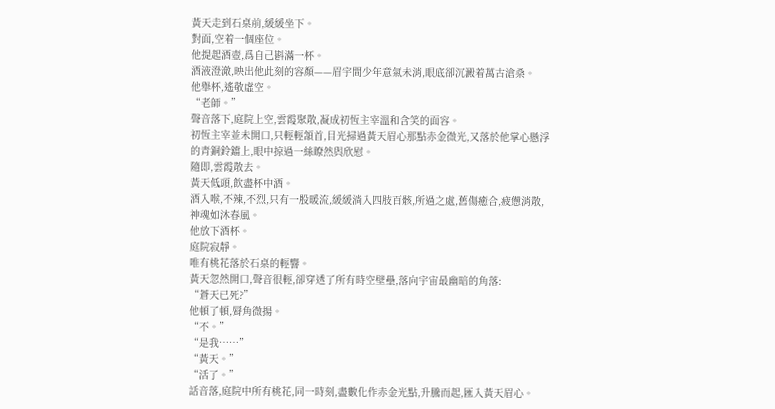黃天走到石桌前,緩緩坐下。
對面,空着一個座位。
他提起酒壺,爲自己斟滿一杯。
酒液澄澈,映出他此刻的容顏——眉宇間少年意氣未消,眼底卻沉澱着萬古滄桑。
他舉杯,遙敬虛空。
“老師。”
聲音落下,庭院上空,雲霞聚散,凝成初恆主宰溫和含笑的面容。
初恆主宰並未開口,只輕輕頷首,目光掃過黃天眉心那點赤金微光,又落於他掌心懸浮的青銅鈴鐺上,眼中掠過一絲瞭然與欣慰。
隨即,雲霞散去。
黃天低頭,飲盡杯中酒。
酒入喉,不辣,不烈,只有一股暖流,緩緩淌入四肢百骸,所過之處,舊傷癒合,疲憊消散,神魂如沐春風。
他放下酒杯。
庭院寂靜。
唯有桃花落於石桌的輕響。
黃天忽然開口,聲音很輕,卻穿透了所有時空壁壘,落向宇宙最幽暗的角落:
“蒼天已死?”
他頓了頓,脣角微揚。
“不。”
“是我……”
“黃天。”
“活了。”
話音落,庭院中所有桃花,同一時刻,盡數化作赤金光點,升騰而起,匯入黃天眉心。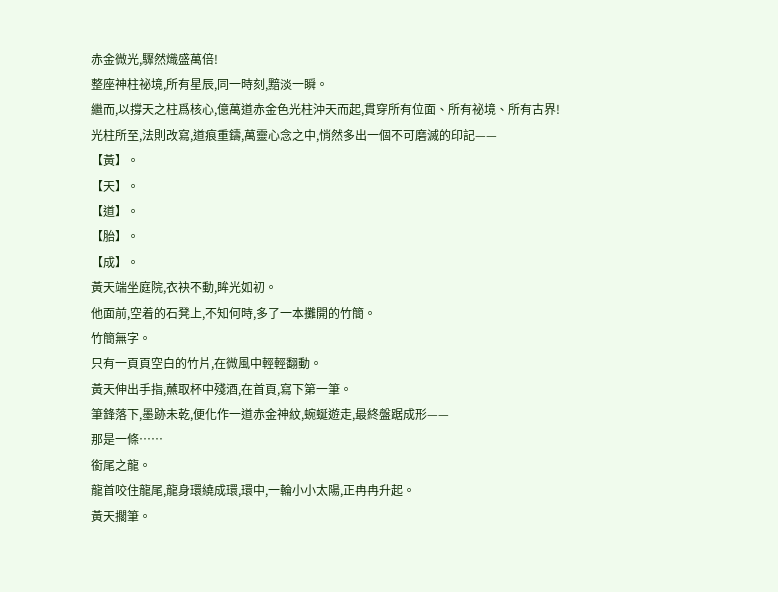赤金微光,驟然熾盛萬倍!
整座神柱祕境,所有星辰,同一時刻,黯淡一瞬。
繼而,以撐天之柱爲核心,億萬道赤金色光柱沖天而起,貫穿所有位面、所有祕境、所有古界!
光柱所至,法則改寫,道痕重鑄,萬靈心念之中,悄然多出一個不可磨滅的印記——
【黃】。
【天】。
【道】。
【胎】。
【成】。
黃天端坐庭院,衣袂不動,眸光如初。
他面前,空着的石凳上,不知何時,多了一本攤開的竹簡。
竹簡無字。
只有一頁頁空白的竹片,在微風中輕輕翻動。
黃天伸出手指,蘸取杯中殘酒,在首頁,寫下第一筆。
筆鋒落下,墨跡未乾,便化作一道赤金神紋,蜿蜒遊走,最終盤踞成形——
那是一條……
銜尾之龍。
龍首咬住龍尾,龍身環繞成環,環中,一輪小小太陽,正冉冉升起。
黃天擱筆。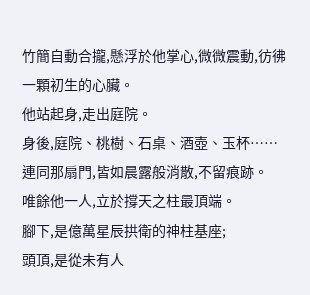竹簡自動合攏,懸浮於他掌心,微微震動,彷彿一顆初生的心臟。
他站起身,走出庭院。
身後,庭院、桃樹、石桌、酒壺、玉杯……連同那扇門,皆如晨露般消散,不留痕跡。
唯餘他一人,立於撐天之柱最頂端。
腳下,是億萬星辰拱衛的神柱基座;
頭頂,是從未有人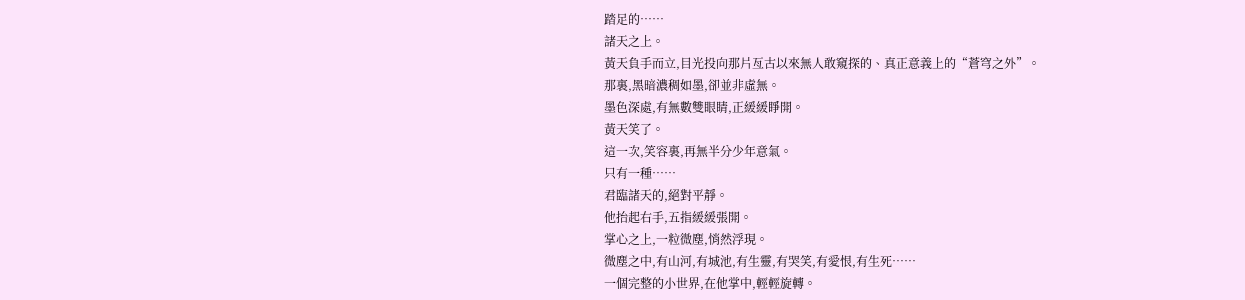踏足的……
諸天之上。
黃天負手而立,目光投向那片亙古以來無人敢窺探的、真正意義上的“蒼穹之外”。
那裏,黑暗濃稠如墨,卻並非虛無。
墨色深處,有無數雙眼睛,正緩緩睜開。
黃天笑了。
這一次,笑容裏,再無半分少年意氣。
只有一種……
君臨諸天的,絕對平靜。
他抬起右手,五指緩緩張開。
掌心之上,一粒微塵,悄然浮現。
微塵之中,有山河,有城池,有生靈,有哭笑,有愛恨,有生死……
一個完整的小世界,在他掌中,輕輕旋轉。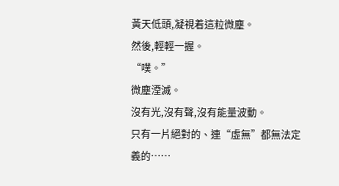黃天低頭,凝視着這粒微塵。
然後,輕輕一握。
“噗。”
微塵湮滅。
沒有光,沒有聲,沒有能量波動。
只有一片絕對的、連“虛無”都無法定義的……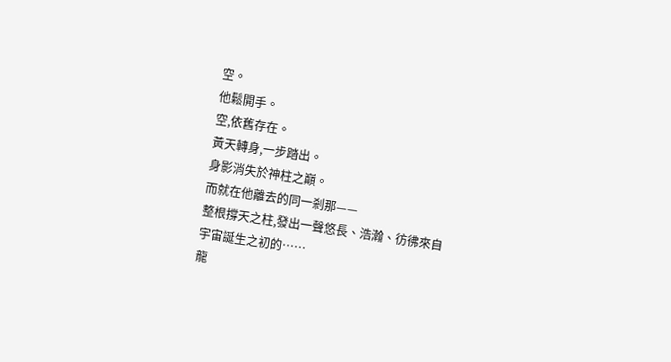空。
他鬆開手。
空,依舊存在。
黃天轉身,一步踏出。
身影消失於神柱之巔。
而就在他離去的同一剎那——
整根撐天之柱,發出一聲悠長、浩瀚、彷彿來自宇宙誕生之初的……
龍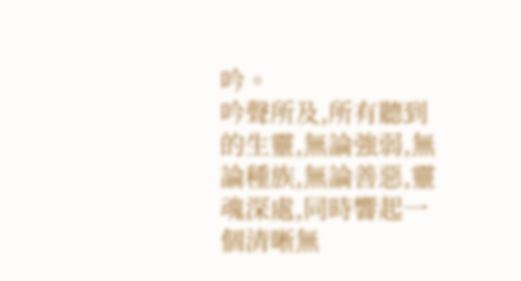吟。
吟聲所及,所有聽到的生靈,無論強弱,無論種族,無論善惡,靈魂深處,同時響起一個清晰無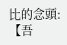比的念頭:
【吾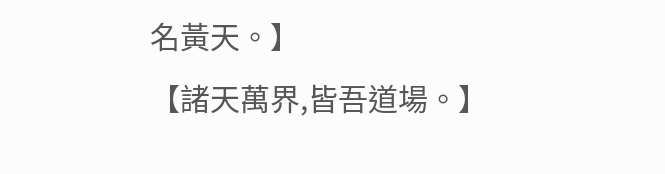名黃天。】
【諸天萬界,皆吾道場。】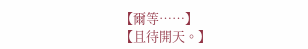【爾等……】
【且待開天。】